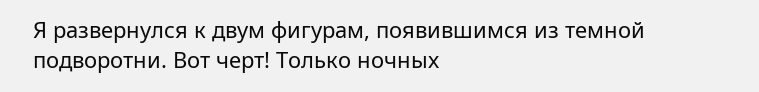Я развернулся к двум фигурам, появившимся из темной подворотни. Вот черт! Только ночных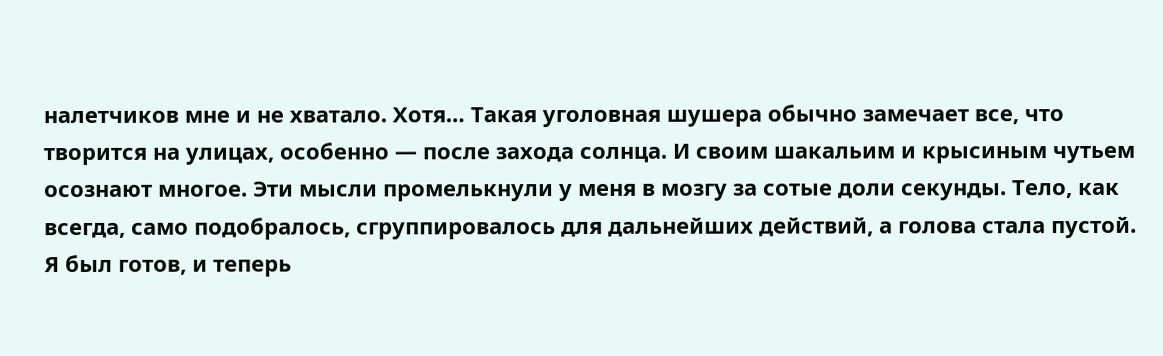налетчиков мне и не хватало. Хотя… Такая уголовная шушера обычно замечает все, что творится на улицах, особенно — после захода солнца. И своим шакальим и крысиным чутьем осознают многое. Эти мысли промелькнули у меня в мозгу за сотые доли секунды. Тело, как всегда, само подобралось, сгруппировалось для дальнейших действий, а голова стала пустой. Я был готов, и теперь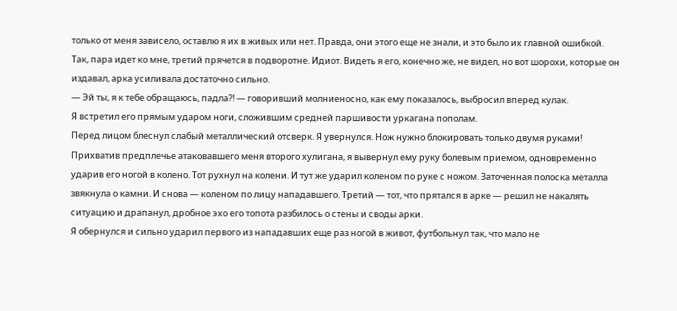только от меня зависело, оставлю я их в живых или нет. Правда, они этого еще не знали, и это было их главной ошибкой.
Так, пара идет ко мне, третий прячется в подворотне. Идиот. Видеть я его, конечно же, не видел, но вот шорохи, которые он издавал, арка усиливала достаточно сильно.
— Эй ты, я к тебе обращаюсь, падла?! — говоривший молниеносно, как ему показалось, выбросил вперед кулак.
Я встретил его прямым ударом ноги, сложившим средней паршивости уркагана пополам.
Перед лицом блеснул слабый металлический отсверк. Я увернулся. Нож нужно блокировать только двумя руками!
Прихватив предплечье атаковавшего меня второго хулигана, я вывернул ему руку болевым приемом, одновременно ударив его ногой в колено. Тот рухнул на колени. И тут же ударил коленом по руке с ножом. Заточенная полоска металла звякнула о камни. И снова — коленом по лицу нападавшего. Третий — тот, что прятался в арке — решил не накалять ситуацию и драпанул, дробное эхо его топота разбилось о стены и своды арки.
Я обернулся и сильно ударил первого из нападавших еще раз ногой в живот, футбольнул так, что мало не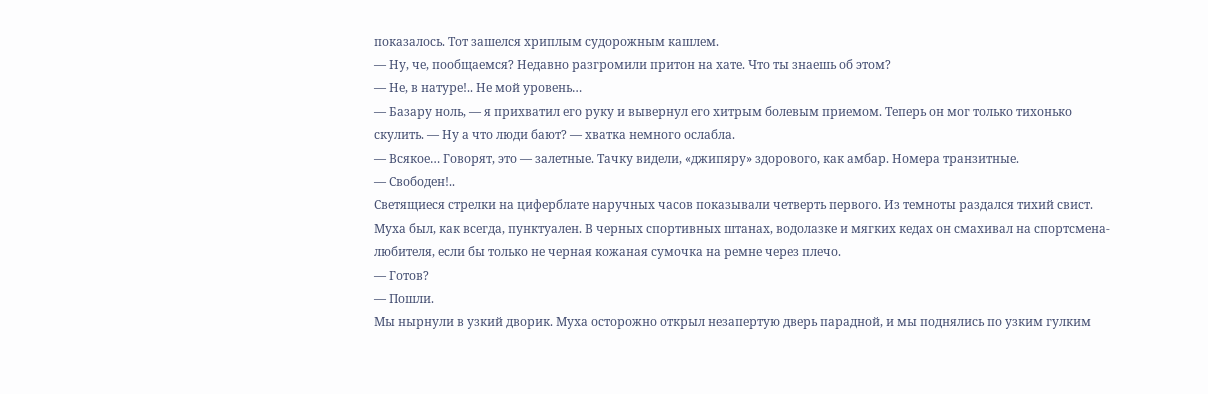показалось. Тот зашелся хриплым судорожным кашлем.
— Ну, че, пообщаемся? Недавно разгромили притон на хате. Что ты знаешь об этом?
— Не, в натуре!.. Не мой уровень…
— Базару ноль, — я прихватил его руку и вывернул его хитрым болевым приемом. Теперь он мог только тихонько скулить. — Ну а что люди бают? — хватка немного ослабла.
— Всякое… Говорят, это — залетные. Тачку видели, «джипяру» здорового, как амбар. Номера транзитные.
— Свободен!..
Светящиеся стрелки на циферблате наручных часов показывали четверть первого. Из темноты раздался тихий свист. Муха был, как всегда, пунктуален. В черных спортивных штанах, водолазке и мягких кедах он смахивал на спортсмена-любителя, если бы только не черная кожаная сумочка на ремне через плечо.
— Готов?
— Пошли.
Мы нырнули в узкий дворик. Муха осторожно открыл незапертую дверь парадной, и мы поднялись по узким гулким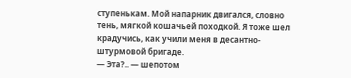ступенькам. Мой напарник двигался, словно тень, мягкой кошачьей походкой. Я тоже шел крадучись, как учили меня в десантно-штурмовой бригаде.
— Эта?.. — шепотом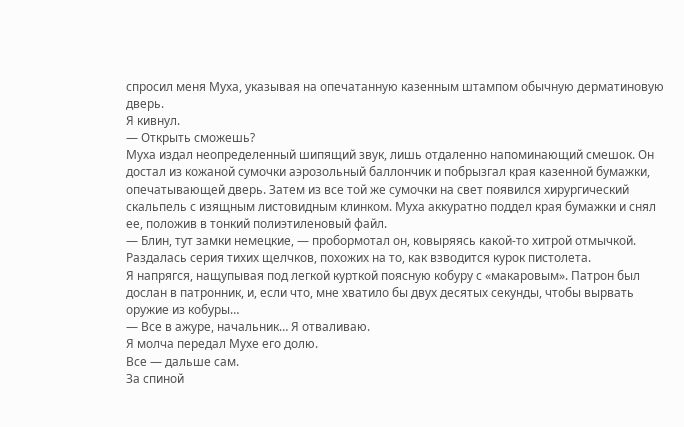спросил меня Муха, указывая на опечатанную казенным штампом обычную дерматиновую дверь.
Я кивнул.
— Открыть сможешь?
Муха издал неопределенный шипящий звук, лишь отдаленно напоминающий смешок. Он достал из кожаной сумочки аэрозольный баллончик и побрызгал края казенной бумажки, опечатывающей дверь. Затем из все той же сумочки на свет появился хирургический скальпель с изящным листовидным клинком. Муха аккуратно поддел края бумажки и снял ее, положив в тонкий полиэтиленовый файл.
— Блин, тут замки немецкие, — пробормотал он, ковыряясь какой-то хитрой отмычкой.
Раздалась серия тихих щелчков, похожих на то, как взводится курок пистолета.
Я напрягся, нащупывая под легкой курткой поясную кобуру с «макаровым». Патрон был дослан в патронник, и, если что, мне хватило бы двух десятых секунды, чтобы вырвать оружие из кобуры…
— Все в ажуре, начальник… Я отваливаю.
Я молча передал Мухе его долю.
Все — дальше сам.
За спиной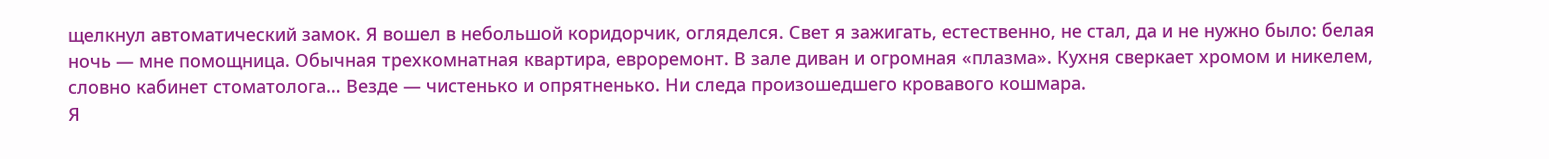щелкнул автоматический замок. Я вошел в небольшой коридорчик, огляделся. Свет я зажигать, естественно, не стал, да и не нужно было: белая ночь — мне помощница. Обычная трехкомнатная квартира, евроремонт. В зале диван и огромная «плазма». Кухня сверкает хромом и никелем, словно кабинет стоматолога… Везде — чистенько и опрятненько. Ни следа произошедшего кровавого кошмара.
Я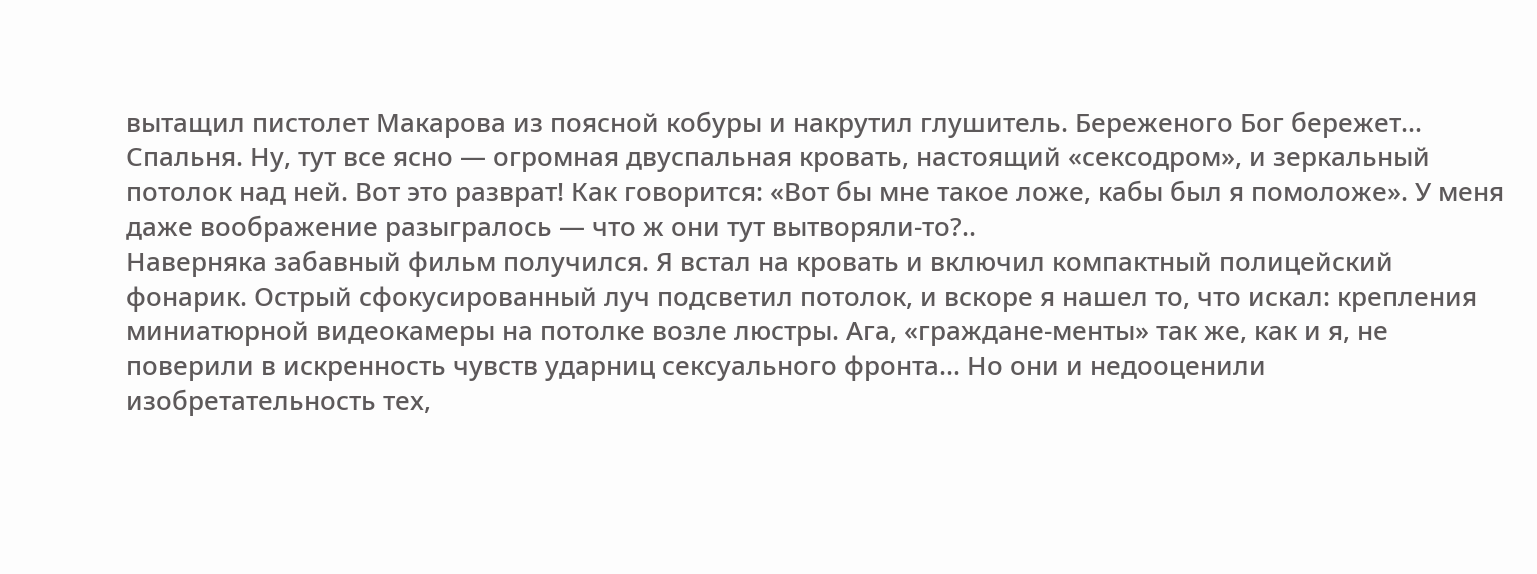вытащил пистолет Макарова из поясной кобуры и накрутил глушитель. Береженого Бог бережет…
Спальня. Ну, тут все ясно — огромная двуспальная кровать, настоящий «сексодром», и зеркальный потолок над ней. Вот это разврат! Как говорится: «Вот бы мне такое ложе, кабы был я помоложе». У меня даже воображение разыгралось — что ж они тут вытворяли-то?..
Наверняка забавный фильм получился. Я встал на кровать и включил компактный полицейский фонарик. Острый сфокусированный луч подсветил потолок, и вскоре я нашел то, что искал: крепления миниатюрной видеокамеры на потолке возле люстры. Ага, «граждане-менты» так же, как и я, не поверили в искренность чувств ударниц сексуального фронта… Но они и недооценили изобретательность тех,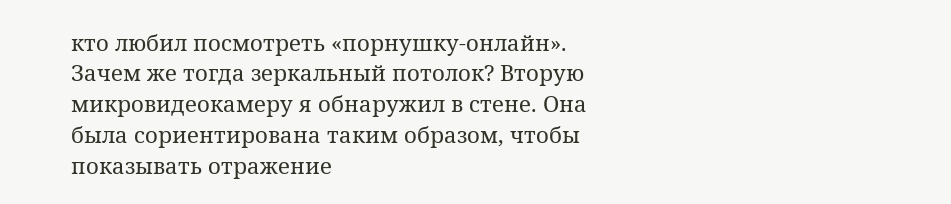кто любил посмотреть «порнушку-онлайн». Зачем же тогда зеркальный потолок? Вторую микровидеокамеру я обнаружил в стене. Она была сориентирована таким образом, чтобы показывать отражение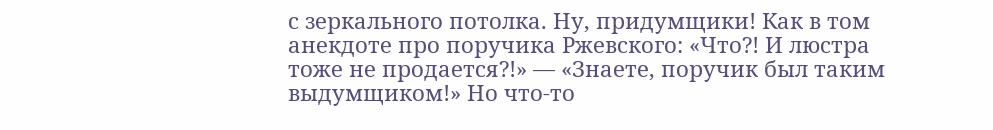с зеркального потолка. Ну, придумщики! Как в том анекдоте про поручика Ржевского: «Что?! И люстра тоже не продается?!» — «Знаете, поручик был таким выдумщиком!» Но что-то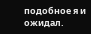подобное я и ожидал.